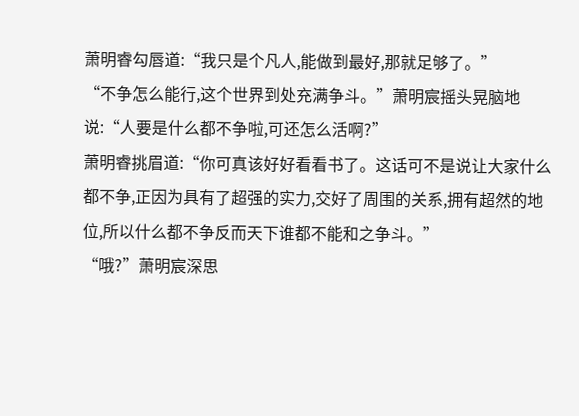萧明睿勾唇道:“我只是个凡人,能做到最好,那就足够了。”
“不争怎么能行,这个世界到处充满争斗。”萧明宸摇头晃脑地说:“人要是什么都不争啦,可还怎么活啊?”
萧明睿挑眉道:“你可真该好好看看书了。这话可不是说让大家什么都不争,正因为具有了超强的实力,交好了周围的关系,拥有超然的地位,所以什么都不争反而天下谁都不能和之争斗。”
“哦?”萧明宸深思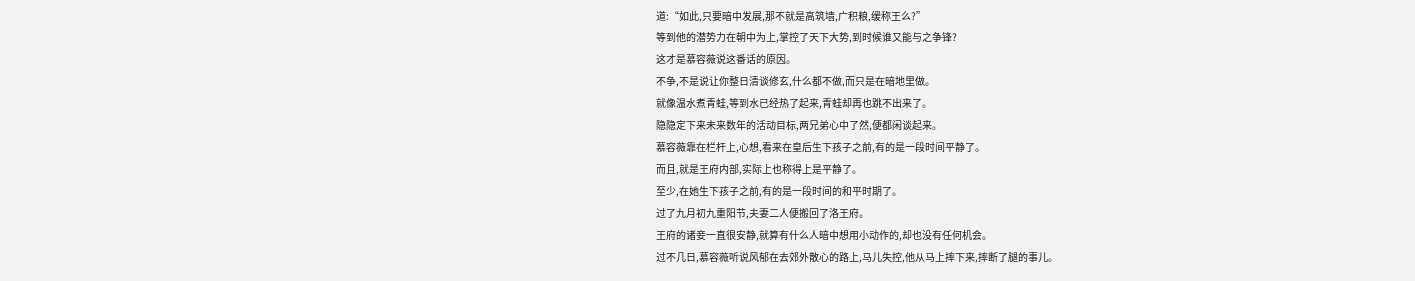道:“如此,只要暗中发展,那不就是高筑墙,广积粮,缓称王么?”
等到他的潜势力在朝中为上,掌控了天下大势,到时候谁又能与之争锋?
这才是慕容薇说这番话的原因。
不争,不是说让你整日清谈修玄,什么都不做,而只是在暗地里做。
就像温水煮青蛙,等到水已经热了起来,青蛙却再也跳不出来了。
隐隐定下来未来数年的活动目标,两兄弟心中了然,便都闲谈起来。
慕容薇靠在栏杆上,心想,看来在皇后生下孩子之前,有的是一段时间平静了。
而且,就是王府内部,实际上也称得上是平静了。
至少,在她生下孩子之前,有的是一段时间的和平时期了。
过了九月初九重阳节,夫妻二人便搬回了洛王府。
王府的诸妾一直很安静,就算有什么人暗中想用小动作的,却也没有任何机会。
过不几日,慕容薇听说风郁在去郊外散心的路上,马儿失控,他从马上摔下来,摔断了腿的事儿。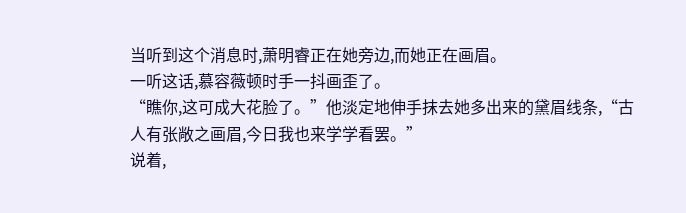当听到这个消息时,萧明睿正在她旁边,而她正在画眉。
一听这话,慕容薇顿时手一抖画歪了。
“瞧你,这可成大花脸了。”他淡定地伸手抹去她多出来的黛眉线条,“古人有张敞之画眉,今日我也来学学看罢。”
说着,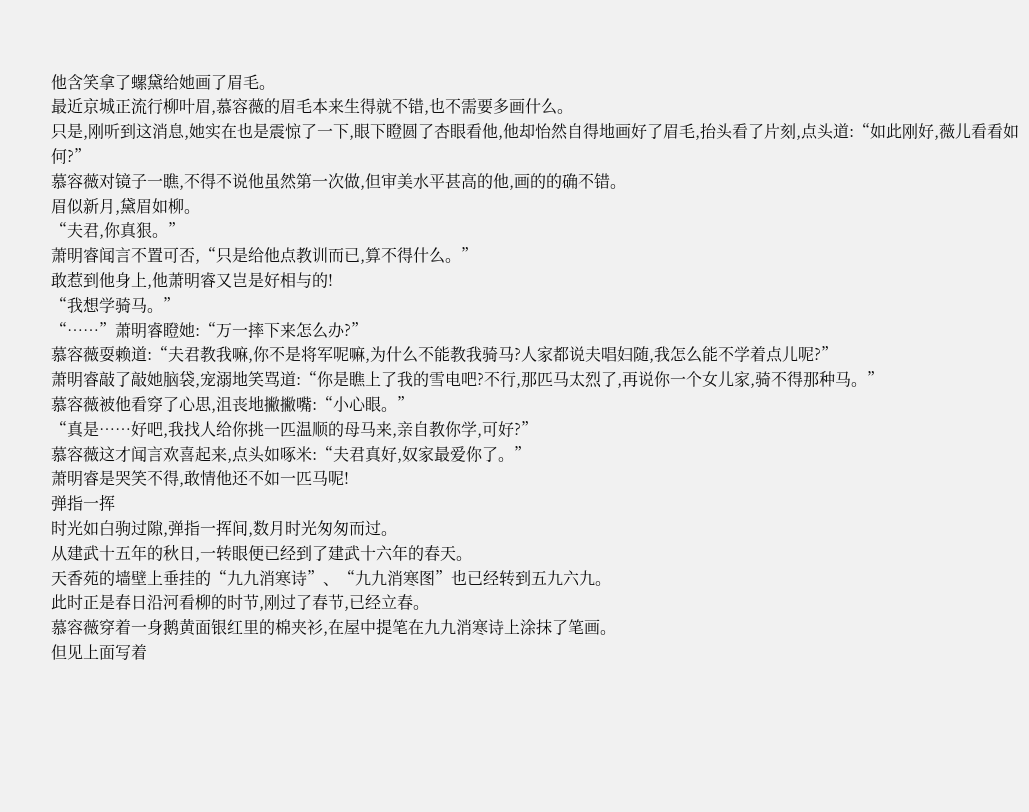他含笑拿了螺黛给她画了眉毛。
最近京城正流行柳叶眉,慕容薇的眉毛本来生得就不错,也不需要多画什么。
只是,刚听到这消息,她实在也是震惊了一下,眼下瞪圆了杏眼看他,他却怡然自得地画好了眉毛,抬头看了片刻,点头道:“如此刚好,薇儿看看如何?”
慕容薇对镜子一瞧,不得不说他虽然第一次做,但审美水平甚高的他,画的的确不错。
眉似新月,黛眉如柳。
“夫君,你真狠。”
萧明睿闻言不置可否,“只是给他点教训而已,算不得什么。”
敢惹到他身上,他萧明睿又岂是好相与的!
“我想学骑马。”
“……”萧明睿瞪她:“万一摔下来怎么办?”
慕容薇耍赖道:“夫君教我嘛,你不是将军呢嘛,为什么不能教我骑马?人家都说夫唱妇随,我怎么能不学着点儿呢?”
萧明睿敲了敲她脑袋,宠溺地笑骂道:“你是瞧上了我的雪电吧?不行,那匹马太烈了,再说你一个女儿家,骑不得那种马。”
慕容薇被他看穿了心思,沮丧地撇撇嘴:“小心眼。”
“真是……好吧,我找人给你挑一匹温顺的母马来,亲自教你学,可好?”
慕容薇这才闻言欢喜起来,点头如啄米:“夫君真好,奴家最爱你了。”
萧明睿是哭笑不得,敢情他还不如一匹马呢!
弹指一挥
时光如白驹过隙,弹指一挥间,数月时光匆匆而过。
从建武十五年的秋日,一转眼便已经到了建武十六年的春天。
天香苑的墙壁上垂挂的“九九消寒诗”、“九九消寒图”也已经转到五九六九。
此时正是春日沿河看柳的时节,刚过了春节,已经立春。
慕容薇穿着一身鹅黄面银红里的棉夹衫,在屋中提笔在九九消寒诗上涂抹了笔画。
但见上面写着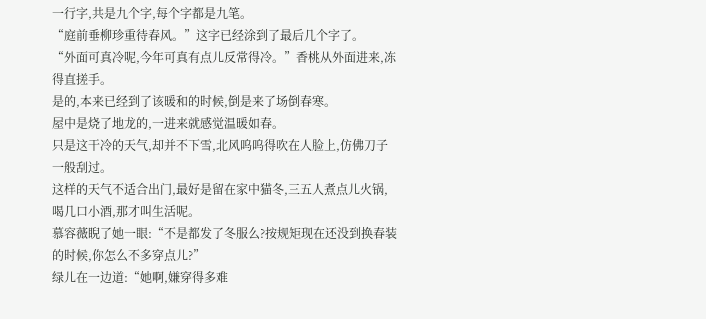一行字,共是九个字,每个字都是九笔。
“庭前垂柳珍重待春风。”这字已经涂到了最后几个字了。
“外面可真冷呢,今年可真有点儿反常得冷。”香桃从外面进来,冻得直搓手。
是的,本来已经到了该暖和的时候,倒是来了场倒春寒。
屋中是烧了地龙的,一进来就感觉温暖如春。
只是这干冷的天气,却并不下雪,北风呜呜得吹在人脸上,仿佛刀子一般刮过。
这样的天气不适合出门,最好是留在家中猫冬,三五人煮点儿火锅,喝几口小酒,那才叫生活呢。
慕容薇睨了她一眼:“不是都发了冬服么?按规矩现在还没到换春装的时候,你怎么不多穿点儿?”
绿儿在一边道:“她啊,嫌穿得多难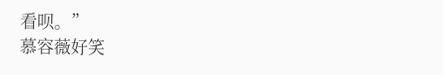看呗。”
慕容薇好笑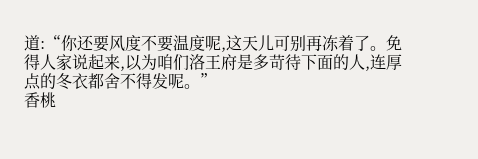道:“你还要风度不要温度呢,这天儿可别再冻着了。免得人家说起来,以为咱们洛王府是多苛待下面的人,连厚点的冬衣都舍不得发呢。”
香桃